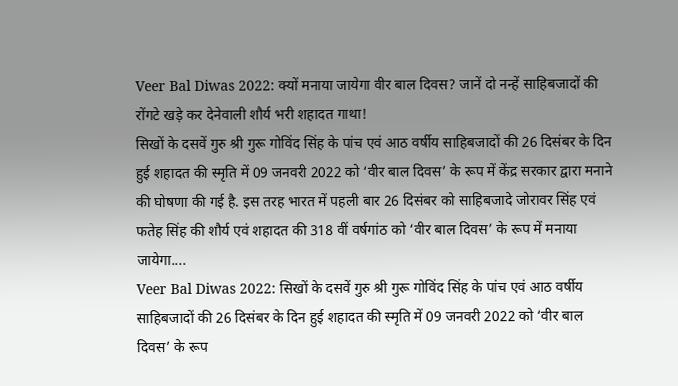Veer Bal Diwas 2022: क्यों मनाया जायेगा वीर बाल दिवस? जानें दो नन्हें साहिबजादों की रोंगटे खड़े कर देनेवाली शौर्य भरी शहादत गाथा!
सिखों के दसवें गुरु श्री गुरू गोविंद सिंह के पांच एवं आठ वर्षीय साहिबजादों की 26 दिसंबर के दिन हुई शहादत की स्मृति में 09 जनवरी 2022 को ‘वीर बाल दिवस’ के रूप में केंद्र सरकार द्वारा मनाने की घोषणा की गई है. इस तरह भारत में पहली बार 26 दिसंबर को साहिबजादे जोरावर सिंह एवं फतेह सिंह की शौर्य एवं शहादत की 318 वीं वर्षगांठ को ‘वीर बाल दिवस’ के रूप में मनाया जायेगा....
Veer Bal Diwas 2022: सिखों के दसवें गुरु श्री गुरू गोविंद सिंह के पांच एवं आठ वर्षीय साहिबजादों की 26 दिसंबर के दिन हुई शहादत की स्मृति में 09 जनवरी 2022 को ‘वीर बाल दिवस’ के रूप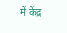में केंद्र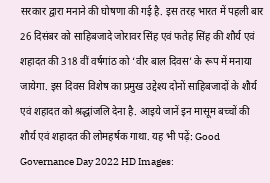सरकार द्वारा मनाने की घोषणा की गई है. इस तरह भारत में पहली बार 26 दिसंबर को साहिबजादे जोरावर सिंह एवं फतेह सिंह की शौर्य एवं शहादत की 318 वीं वर्षगांठ को ‘वीर बाल दिवस’ के रूप में मनाया जायेगा. इस दिवस विशेष का प्रमुख उद्देश्य दोनों साहिबजादों के शौर्य एवं शहादत को श्रद्धांजलि देना है. आइये जानें इन मासूम बच्चों की शौर्य एवं शहादत की लोमहर्षक गाथा. यह भी पढ़ें: Good Governance Day 2022 HD Images: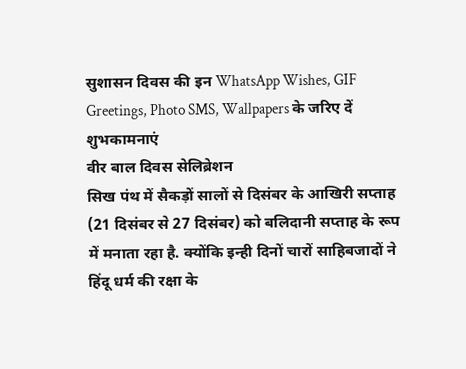सुशासन दिवस की इन WhatsApp Wishes, GIF Greetings, Photo SMS, Wallpapers के जरिए दें शुभकामनाएं
वीर बाल दिवस सेलिब्रेशन
सिख पंथ में सैकड़ों सालों से दिसंबर के आखिरी सप्ताह (21 दिसंबर से 27 दिसंबर) को बलिदानी सप्ताह के रूप में मनाता रहा है. क्योंकि इन्ही दिनों चारों साहिबजादों ने हिंदू धर्म की रक्षा के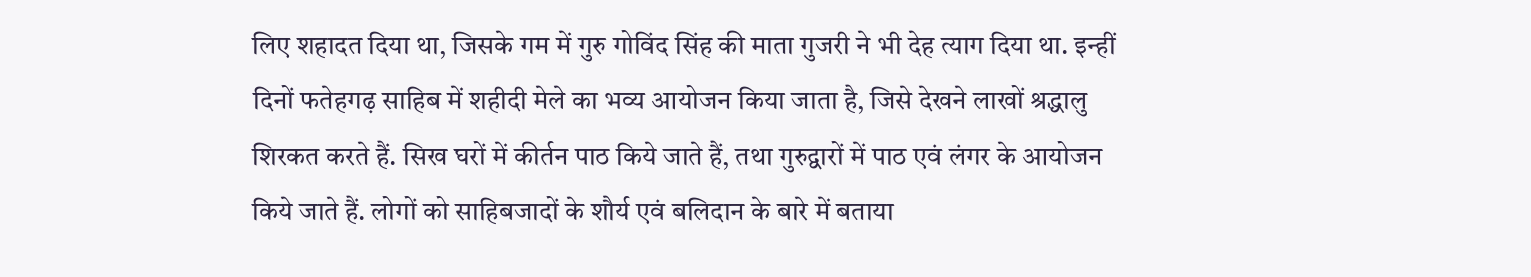लिए शहादत दिया था, जिसके गम में गुरु गोविंद सिंह की माता गुजरी ने भी देह त्याग दिया था. इन्हीं दिनों फतेहगढ़ साहिब में शहीदी मेले का भव्य आयोजन किया जाता है, जिसे देखने लाखों श्रद्धालु शिरकत करते हैं. सिख घरों में कीर्तन पाठ किये जाते हैं, तथा गुरुद्वारों में पाठ एवं लंगर के आयोजन किये जाते हैं. लोगों को साहिबजादों के शौर्य एवं बलिदान के बारे में बताया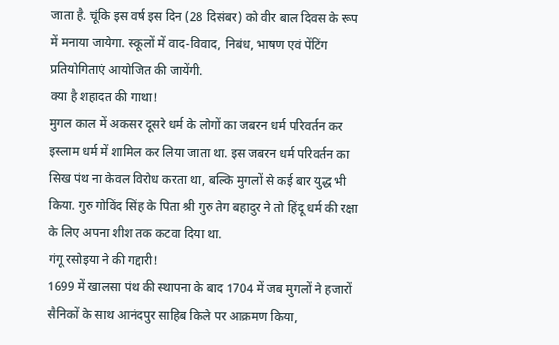जाता है. चूंकि इस वर्ष इस दिन (28 दिसंबर) को वीर बाल दिवस के रूप में मनाया जायेगा. स्कूलों में वाद-विवाद, निबंध, भाषण एवं पेंटिंग प्रतियोगिताएं आयोजित की जायेंगी.
क्या है शहादत की गाथा!
मुगल काल में अकसर दूसरे धर्म के लोगों का जबरन धर्म परिवर्तन कर इस्लाम धर्म में शामिल कर लिया जाता था. इस जबरन धर्म परिवर्तन का सिख पंथ ना केवल विरोध करता था, बल्कि मुगलों से कई बार युद्ध भी किया. गुरु गोविंद सिंह के पिता श्री गुरु तेग बहादुर ने तो हिंदू धर्म की रक्षा के लिए अपना शीश तक कटवा दिया था.
गंगू रसोइया ने की गद्दारी!
1699 में खालसा पंथ की स्थापना के बाद 1704 में जब मुगलों ने हजारों सैनिकों के साथ आनंदपुर साहिब किले पर आक्रमण किया,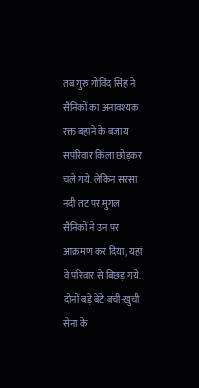तब गुरु गोविंद सिंह ने सैनिकों का अनावश्यक रक्त बहाने के बजाय सपरिवार किला छोड़कर चले गये. लेकिन सरसा नदी तट पर मुगल सैनिकों ने उन पर आक्रमण कर दिया, यहां वे परिवार से बिछड़ गये. दोनों बड़े बेटे बची-खुची सेना के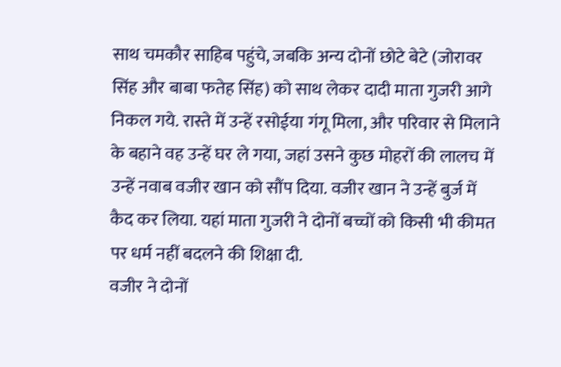साथ चमकौर साहिब पहुंचे, जबकि अन्य दोनों छोटे बेटे (जोरावर सिंह और बाबा फतेह सिंह) को साथ लेकर दादी माता गुजरी आगे निकल गये. रास्ते में उन्हें रसोईया गंगू मिला, और परिवार से मिलाने के बहाने वह उन्हें घर ले गया, जहां उसने कुछ मोहरों की लालच में उन्हें नवाब वजीर खान को सौंप दिया. वजीर खान ने उन्हें बुर्ज में कैद कर लिया. यहां माता गुजरी ने दोनों बच्चों को किसी भी कीमत पर धर्म नहीं बदलने की शिक्षा दी.
वजीर ने दोनों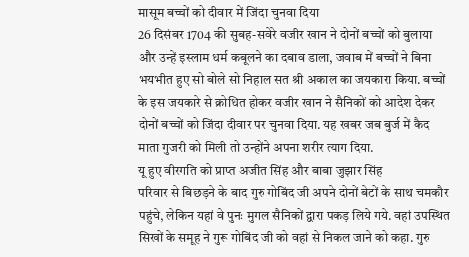मासूम बच्चों को दीवार में जिंदा चुनवा दिया
26 दिसंबर 1704 की सुबह-सवेरे वजीर खान ने दोनों बच्चों को बुलाया और उन्हें इस्लाम धर्म कबूलने का दबाव डाला, जवाब में बच्चों ने बिना भयभीत हुए सो बोले सो निहाल सत श्री अकाल का जयकारा किया. बच्चों के इस जयकारे से क्रोधित होकर वजीर खान ने सैनिकों को आदेश देकर दोनों बच्चों को जिंदा दीवार पर चुनवा दिया. यह खबर जब बुर्ज में कैद माता गुजरी को मिली तो उन्होंने अपना शरीर त्याग दिया.
यू हुए वीरगति को प्राप्त अजीत सिंह और बाबा जुझार सिंह
परिवार से बिछड़ने के बाद गुरु गोबिंद जी अपने दोनों बेटों के साथ चमकौर पहुंचे, लेकिन यहां वे पुनः मुगल सैनिकों द्वारा पकड़ लिये गये. वहां उपस्थित सिखों के समूह ने गुरू गोबिंद जी को वहां से निकल जाने को कहा. गुरु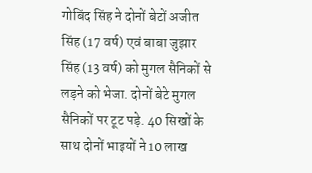गोबिंद सिंह ने दोनों बेटों अजीत सिंह (17 वर्ष) एवं बाबा जुझार सिंह (13 वर्ष) को मुगल सैनिकों से लड़ने को भेजा. दोनों बेटे मुगल सैनिकों पर टूट पड़े. 40 सिखों के साथ दोनों भाइयों ने 10 लाख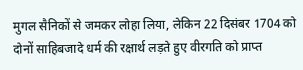मुगल सैनिकों से जमकर लोहा लिया, लेकिन 22 दिसंबर 1704 को दोनों साहिबजादे धर्म की रक्षार्थ लड़ते हुए वीरगति को प्राप्त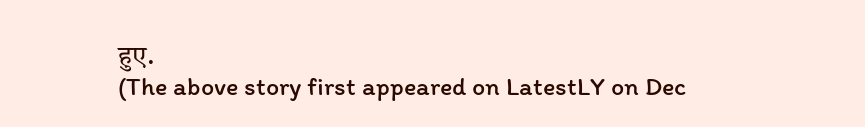हुए.
(The above story first appeared on LatestLY on Dec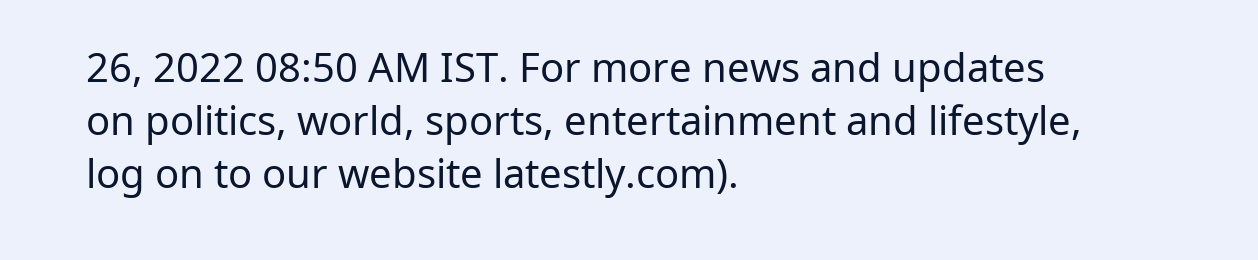26, 2022 08:50 AM IST. For more news and updates on politics, world, sports, entertainment and lifestyle, log on to our website latestly.com).